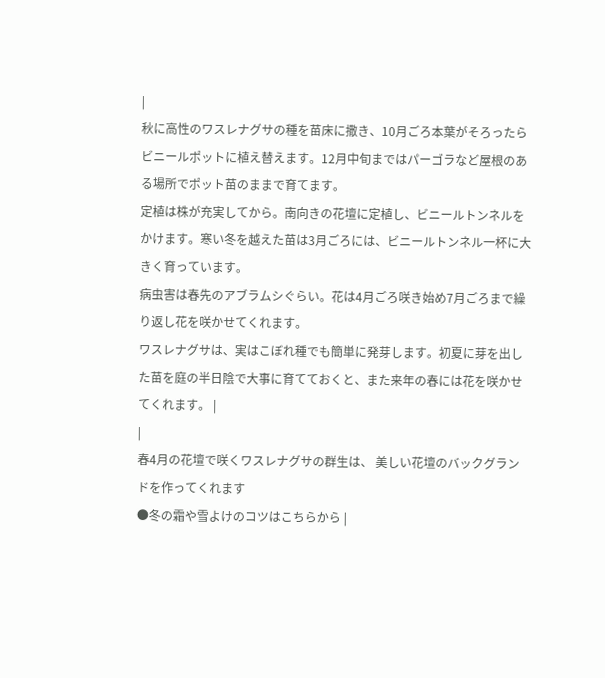|
秋に高性のワスレナグサの種を苗床に撒き、10月ごろ本葉がそろったらビニールポットに植え替えます。12月中旬まではパーゴラなど屋根のある場所でポット苗のままで育てます。
定植は株が充実してから。南向きの花壇に定植し、ビニールトンネルをかけます。寒い冬を越えた苗は3月ごろには、ビニールトンネル一杯に大きく育っています。
病虫害は春先のアブラムシぐらい。花は4月ごろ咲き始め7月ごろまで繰り返し花を咲かせてくれます。
ワスレナグサは、実はこぼれ種でも簡単に発芽します。初夏に芽を出した苗を庭の半日陰で大事に育てておくと、また来年の春には花を咲かせてくれます。 |
|
春4月の花壇で咲くワスレナグサの群生は、 美しい花壇のバックグランドを作ってくれます
●冬の霜や雪よけのコツはこちらから |